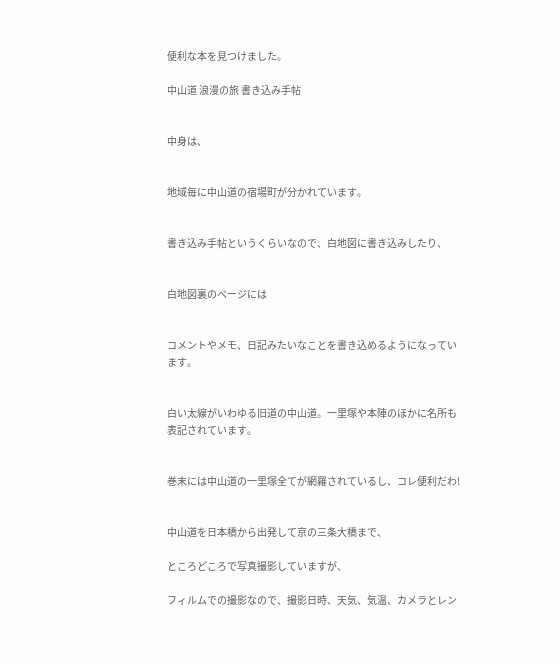便利な本を見つけました。

中山道 浪漫の旅 書き込み手帖


中身は、


地域毎に中山道の宿場町が分かれています。


書き込み手帖というくらいなので、白地図に書き込みしたり、


白地図裏のページには


コメントやメモ、日記みたいなことを書き込めるようになっています。


白い太線がいわゆる旧道の中山道。一里塚や本陣のほかに名所も表記されています。


巻末には中山道の一里塚全てが網羅されているし、コレ便利だわ!


中山道を日本橋から出発して京の三条大橋まで、

ところどころで写真撮影していますが、

フィルムでの撮影なので、撮影日時、天気、気温、カメラとレン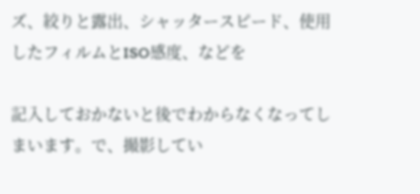ズ、絞りと露出、シャッタースピード、使用したフィルムとISO感度、などを

記入しておかないと後でわからなくなってしまいます。で、撮影してい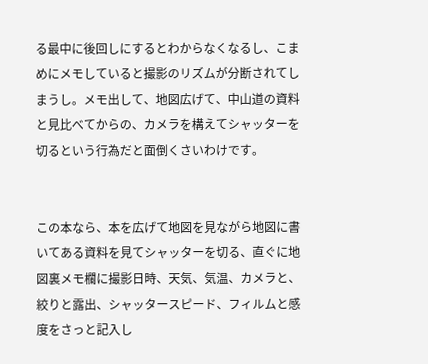る最中に後回しにするとわからなくなるし、こまめにメモしていると撮影のリズムが分断されてしまうし。メモ出して、地図広げて、中山道の資料と見比べてからの、カメラを構えてシャッターを切るという行為だと面倒くさいわけです。


この本なら、本を広げて地図を見ながら地図に書いてある資料を見てシャッターを切る、直ぐに地図裏メモ欄に撮影日時、天気、気温、カメラと、絞りと露出、シャッタースピード、フィルムと感度をさっと記入し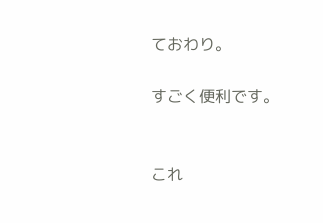ておわり。

すごく便利です。


これ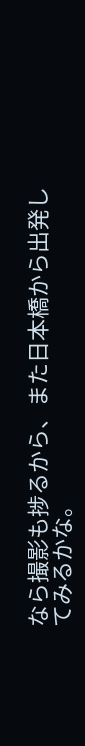なら撮影も捗るから、また日本橋から出発してみるかな。